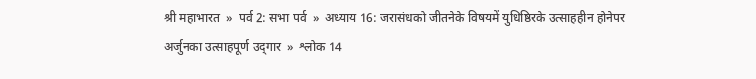श्री महाभारत  »  पर्व 2: सभा पर्व  »  अध्याय 16: जरासंधको जीतनेके विषयमें युधिष्ठिरके उत्साहहीन होनेपर अर्जुनका उत्साहपूर्ण उद्‍गार  »  श्लोक 14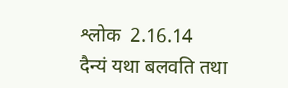श्लोक  2.16.14
दैन्यं यथा बलवति तथा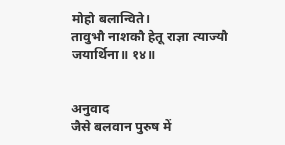मोहो बलान्विते।
तावुभौ नाशकौ हेतू राज्ञा त्याज्यौ जयार्थिना॥ १४॥


अनुवाद
जैसे बलवान पुरुष में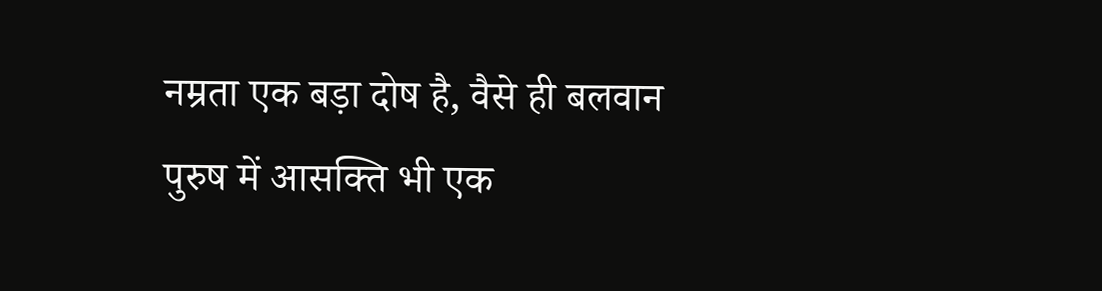नम्रता एक बड़ा दोष है, वैसे ही बलवान पुरुष में आसक्ति भी एक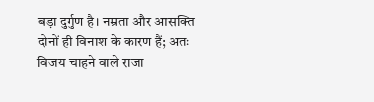बड़ा दुर्गुण है। नम्रता और आसक्ति दोनों ही विनाश के कारण हैं; अतः विजय चाहने वाले राजा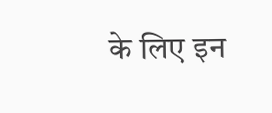के लिए इन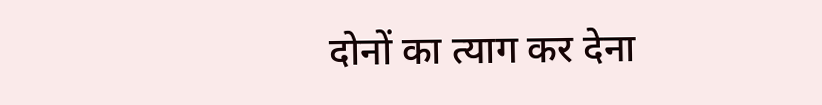दोनों का त्याग कर देना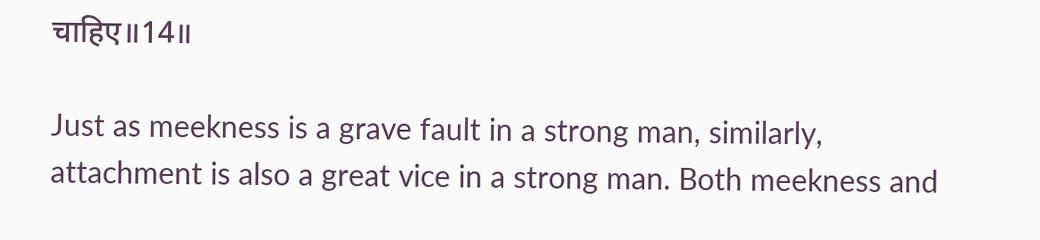चाहिए॥14॥

Just as meekness is a grave fault in a strong man, similarly, attachment is also a great vice in a strong man. Both meekness and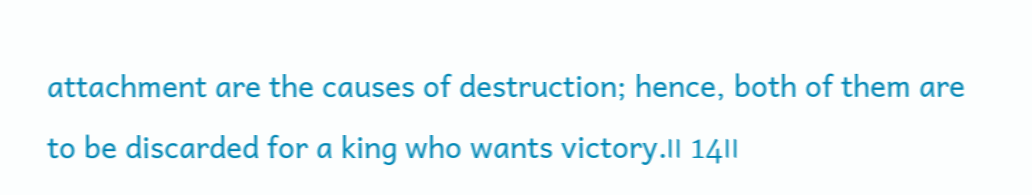attachment are the causes of destruction; hence, both of them are to be discarded for a king who wants victory.॥ 14॥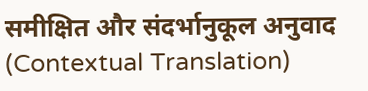समीक्षित और संदर्भानुकूल अनुवाद (Contextual Translation)